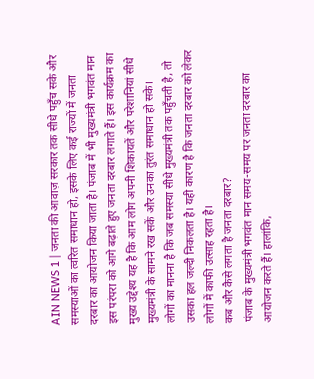AIN NEWS 1 | जनता की आवाज़ सरकार तक सीधे पहुँच सके और समस्याओं का त्वरित समाधान हो, इसके लिए कई राज्यों में जनता दरबार का आयोजन किया जाता है। पंजाब में भी मुख्यमंत्री भगवंत मान इस परंपरा को आगे बढ़ाते हुए जनता दरबार लगाते हैं। इस कार्यक्रम का मुख्य उद्देश्य यह है कि आम लोग अपनी शिकायतें और परेशानियां सीधे मुख्यमंत्री के सामने रख सकें और उनका तुरंत समाधान हो सके।
लोगों का मानना है कि जब समस्या सीधे मुख्यमंत्री तक पहुँचती है, तो उसका हल जल्दी निकलता है। यही कारण है कि जनता दरबार को लेकर लोगों में काफी उत्साह रहता है।
कब और कैसे लगता है जनता दरबार?
पंजाब के मुख्यमंत्री भगवंत मान समय-समय पर जनता दरबार का आयोजन करते हैं। हालांकि,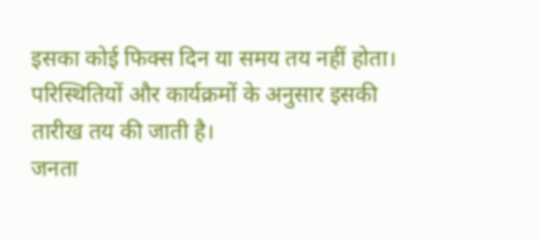इसका कोई फिक्स दिन या समय तय नहीं होता। परिस्थितियों और कार्यक्रमों के अनुसार इसकी तारीख तय की जाती है।
जनता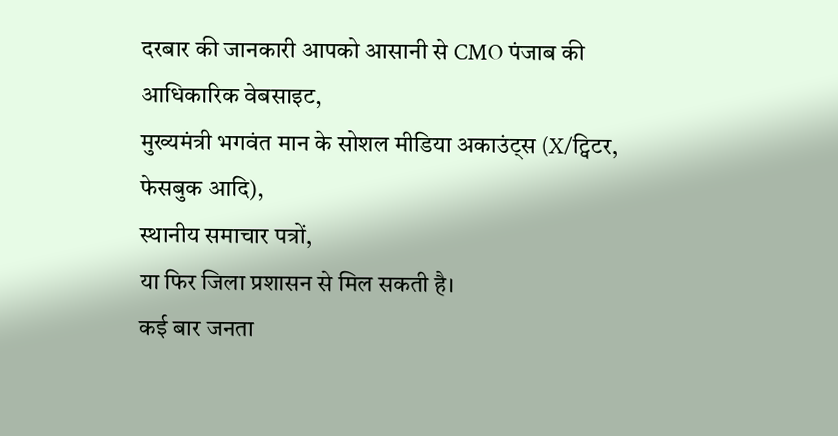दरबार की जानकारी आपको आसानी से CMO पंजाब की आधिकारिक वेबसाइट,
मुख्यमंत्री भगवंत मान के सोशल मीडिया अकाउंट्स (X/ट्विटर, फेसबुक आदि),
स्थानीय समाचार पत्रों,
या फिर जिला प्रशासन से मिल सकती है।
कई बार जनता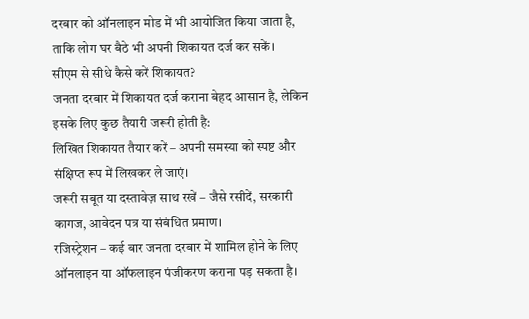दरबार को ऑनलाइन मोड में भी आयोजित किया जाता है, ताकि लोग घर बैठे भी अपनी शिकायत दर्ज कर सकें।
सीएम से सीधे कैसे करें शिकायत?
जनता दरबार में शिकायत दर्ज कराना बेहद आसान है, लेकिन इसके लिए कुछ तैयारी जरूरी होती है:
लिखित शिकायत तैयार करें – अपनी समस्या को स्पष्ट और संक्षिप्त रूप में लिखकर ले जाएं।
जरूरी सबूत या दस्तावेज़ साथ रखें – जैसे रसीदें, सरकारी कागज, आवेदन पत्र या संबंधित प्रमाण।
रजिस्ट्रेशन – कई बार जनता दरबार में शामिल होने के लिए ऑनलाइन या ऑफलाइन पंजीकरण कराना पड़ सकता है।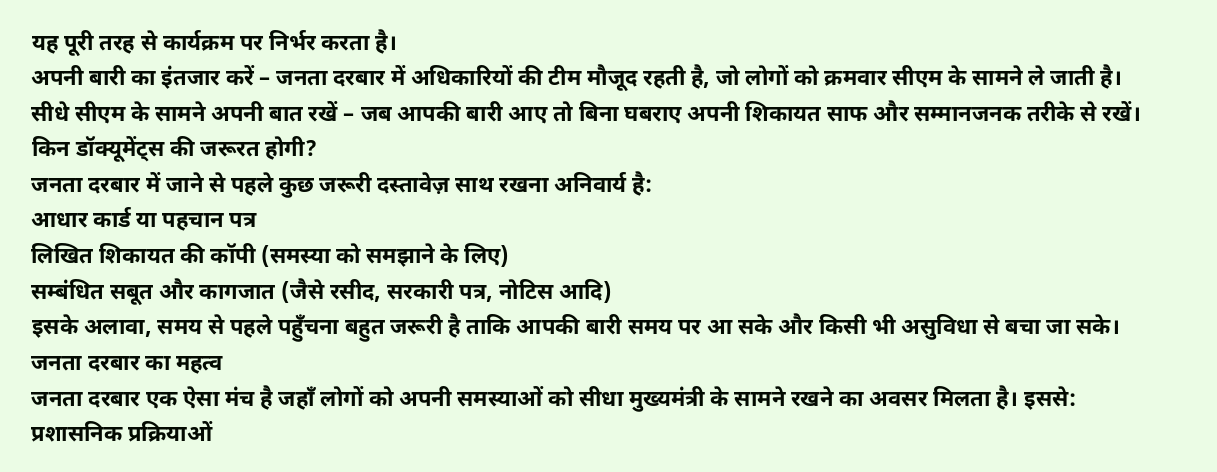यह पूरी तरह से कार्यक्रम पर निर्भर करता है।
अपनी बारी का इंतजार करें – जनता दरबार में अधिकारियों की टीम मौजूद रहती है, जो लोगों को क्रमवार सीएम के सामने ले जाती है।
सीधे सीएम के सामने अपनी बात रखें – जब आपकी बारी आए तो बिना घबराए अपनी शिकायत साफ और सम्मानजनक तरीके से रखें।
किन डॉक्यूमेंट्स की जरूरत होगी?
जनता दरबार में जाने से पहले कुछ जरूरी दस्तावेज़ साथ रखना अनिवार्य है:
आधार कार्ड या पहचान पत्र
लिखित शिकायत की कॉपी (समस्या को समझाने के लिए)
सम्बंधित सबूत और कागजात (जैसे रसीद, सरकारी पत्र, नोटिस आदि)
इसके अलावा, समय से पहले पहुँचना बहुत जरूरी है ताकि आपकी बारी समय पर आ सके और किसी भी असुविधा से बचा जा सके।
जनता दरबार का महत्व
जनता दरबार एक ऐसा मंच है जहाँ लोगों को अपनी समस्याओं को सीधा मुख्यमंत्री के सामने रखने का अवसर मिलता है। इससे:
प्रशासनिक प्रक्रियाओं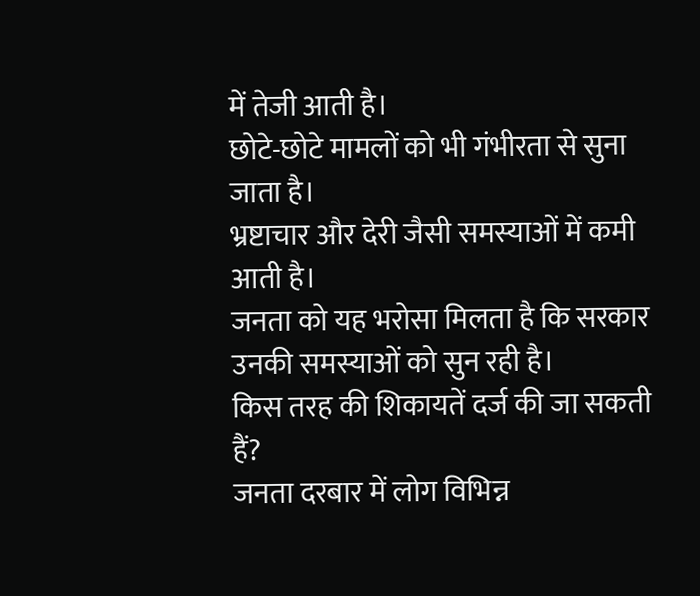में तेजी आती है।
छोटे-छोटे मामलों को भी गंभीरता से सुना जाता है।
भ्रष्टाचार और देरी जैसी समस्याओं में कमी आती है।
जनता को यह भरोसा मिलता है कि सरकार उनकी समस्याओं को सुन रही है।
किस तरह की शिकायतें दर्ज की जा सकती हैं?
जनता दरबार में लोग विभिन्न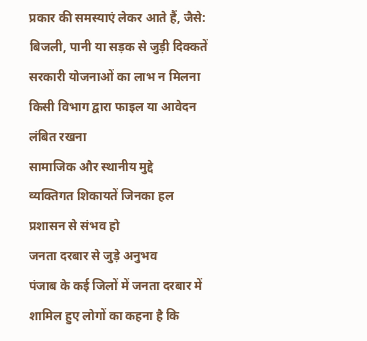प्रकार की समस्याएं लेकर आते हैं, जैसे:
बिजली, पानी या सड़क से जुड़ी दिक्कतें
सरकारी योजनाओं का लाभ न मिलना
किसी विभाग द्वारा फाइल या आवेदन लंबित रखना
सामाजिक और स्थानीय मुद्दे
व्यक्तिगत शिकायतें जिनका हल प्रशासन से संभव हो
जनता दरबार से जुड़े अनुभव
पंजाब के कई जिलों में जनता दरबार में शामिल हुए लोगों का कहना है कि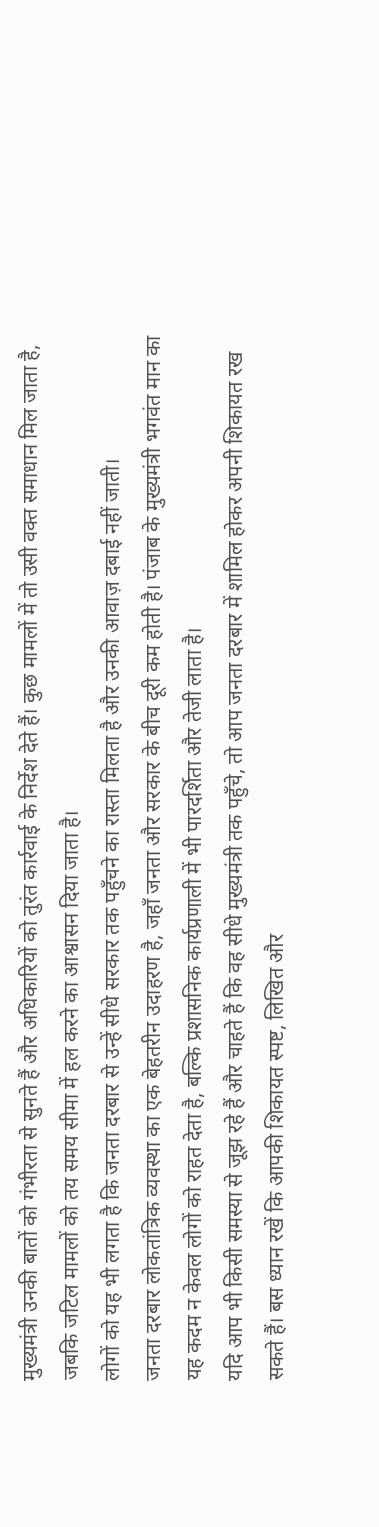मुख्यमंत्री उनकी बातों को गंभीरता से सुनते हैं और अधिकारियों को तुरंत कार्रवाई के निर्देश देते हैं। कुछ मामलों में तो उसी वक्त समाधान मिल जाता है, जबकि जटिल मामलों को तय समय सीमा में हल करने का आश्वासन दिया जाता है।
लोगों को यह भी लगता है कि जनता दरबार से उन्हें सीधे सरकार तक पहुँचने का रास्ता मिलता है और उनकी आवाज़ दबाई नहीं जाती।
जनता दरबार लोकतांत्रिक व्यवस्था का एक बेहतरीन उदाहरण है, जहाँ जनता और सरकार के बीच दूरी कम होती है। पंजाब के मुख्यमंत्री भगवंत मान का यह कदम न केवल लोगों को राहत देता है, बल्कि प्रशासनिक कार्यप्रणाली में भी पारदर्शिता और तेजी लाता है।
यदि आप भी किसी समस्या से जूझ रहे हैं और चाहते हैं कि वह सीधे मुख्यमंत्री तक पहुँचे, तो आप जनता दरबार में शामिल होकर अपनी शिकायत रख सकते हैं। बस ध्यान रखें कि आपकी शिकायत स्पष्ट, लिखित और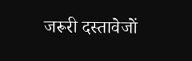जरूरी दस्तावेजों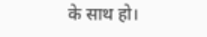के साथ हो।